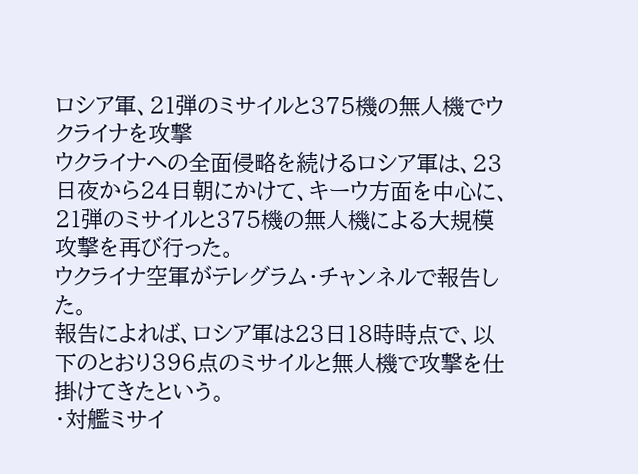ロシア軍、21弾のミサイルと375機の無人機でウクライナを攻撃
ウクライナへの全面侵略を続けるロシア軍は、23日夜から24日朝にかけて、キーウ方面を中心に、21弾のミサイルと375機の無人機による大規模攻撃を再び行った。
ウクライナ空軍がテレグラム・チャンネルで報告した。
報告によれば、ロシア軍は23日18時時点で、以下のとおり396点のミサイルと無人機で攻撃を仕掛けてきたという。
・対艦ミサイ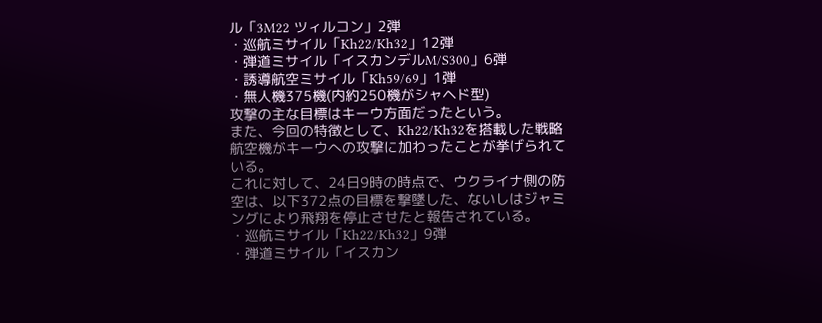ル「3M22 ツィルコン」2弾
・巡航ミサイル「Kh22/Kh32」12弾
・弾道ミサイル「イスカンデルM/S300」6弾
・誘導航空ミサイル「Kh59/69」1弾
・無人機375機(内約250機がシャヘド型)
攻撃の主な目標はキーウ方面だったという。
また、今回の特徴として、Kh22/Kh32を搭載した戦略航空機がキーウへの攻撃に加わったことが挙げられている。
これに対して、24日9時の時点で、ウクライナ側の防空は、以下372点の目標を撃墜した、ないしはジャミングにより飛翔を停止させたと報告されている。
・巡航ミサイル「Kh22/Kh32」9弾
・弾道ミサイル「イスカン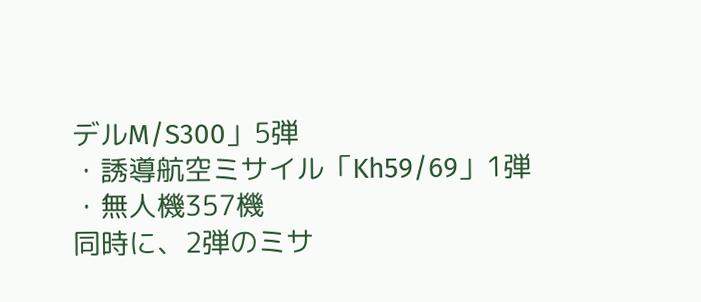デルM/S300」5弾
・誘導航空ミサイル「Kh59/69」1弾
・無人機357機
同時に、2弾のミサ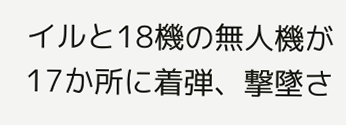イルと18機の無人機が17か所に着弾、撃墜さ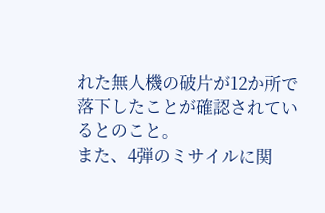れた無人機の破片が12か所で落下したことが確認されているとのこと。
また、4弾のミサイルに関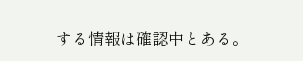する情報は確認中とある。